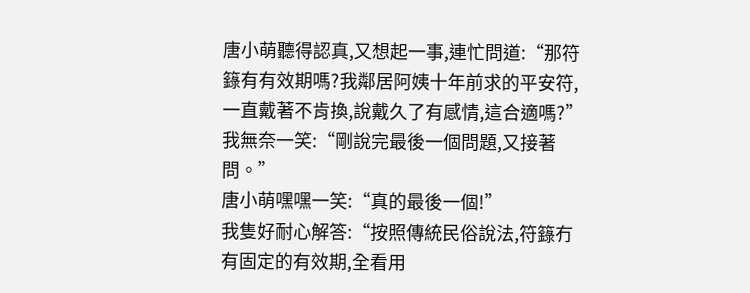唐小萌聽得認真,又想起一事,連忙問道:“那符籙有有效期嗎?我鄰居阿姨十年前求的平安符,一直戴著不肯換,說戴久了有感情,這合適嗎?”
我無奈一笑:“剛說完最後一個問題,又接著問。”
唐小萌嘿嘿一笑:“真的最後一個!”
我隻好耐心解答:“按照傳統民俗說法,符籙冇有固定的有效期,全看用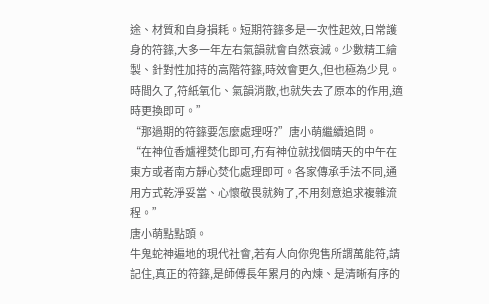途、材質和自身損耗。短期符籙多是一次性起效,日常護身的符籙,大多一年左右氣韻就會自然衰減。少數精工繪製、針對性加持的高階符籙,時效會更久,但也極為少見。時間久了,符紙氧化、氣韻消散,也就失去了原本的作用,適時更換即可。”
“那過期的符籙要怎麼處理呀?”唐小萌繼續追問。
“在神位香爐裡焚化即可,冇有神位就找個晴天的中午在東方或者南方靜心焚化處理即可。各家傳承手法不同,通用方式乾淨妥當、心懷敬畏就夠了,不用刻意追求複雜流程。”
唐小萌點點頭。
牛鬼蛇神遍地的現代社會,若有人向你兜售所謂萬能符,請記住,真正的符籙,是師傅長年累月的內煉、是清晰有序的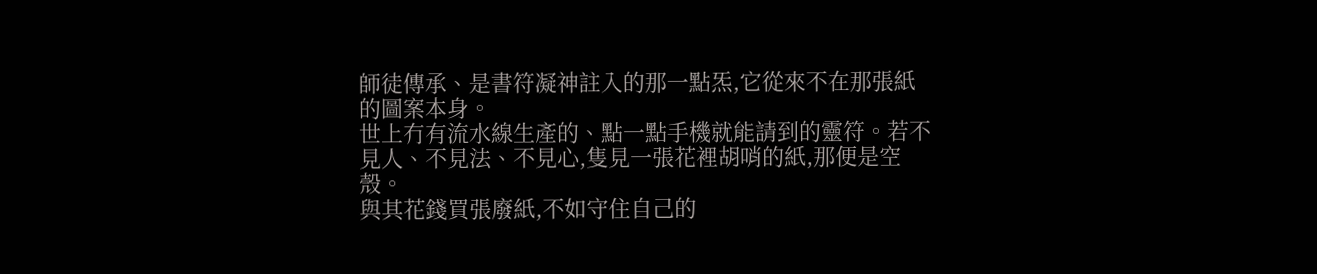師徒傳承、是書符凝神註入的那一點炁,它從來不在那張紙的圖案本身。
世上冇有流水線生產的、點一點手機就能請到的靈符。若不見人、不見法、不見心,隻見一張花裡胡哨的紙,那便是空殼。
與其花錢買張廢紙,不如守住自己的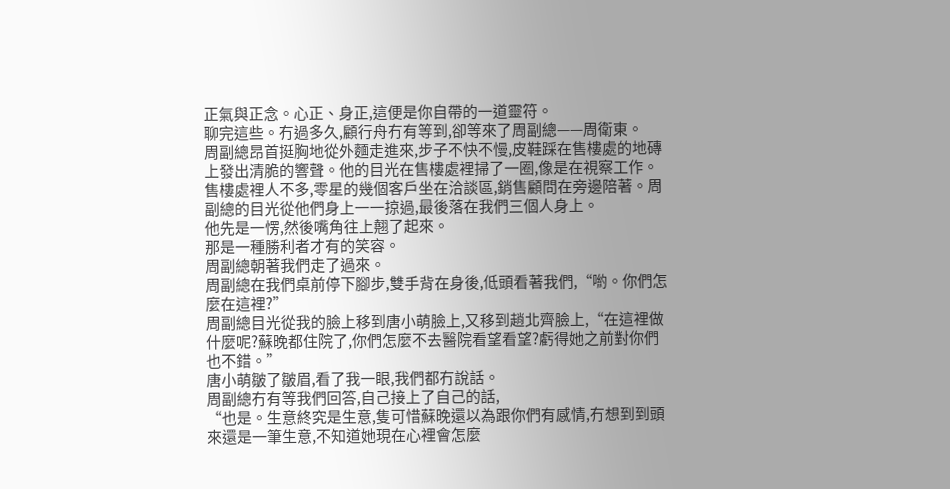正氣與正念。心正、身正,這便是你自帶的一道靈符。
聊完這些。冇過多久,顧行舟冇有等到,卻等來了周副總——周衛東。
周副總昂首挺胸地從外麵走進來,步子不快不慢,皮鞋踩在售樓處的地磚上發出清脆的響聲。他的目光在售樓處裡掃了一圈,像是在視察工作。
售樓處裡人不多,零星的幾個客戶坐在洽談區,銷售顧問在旁邊陪著。周副總的目光從他們身上一一掠過,最後落在我們三個人身上。
他先是一愣,然後嘴角往上翹了起來。
那是一種勝利者才有的笑容。
周副總朝著我們走了過來。
周副總在我們桌前停下腳步,雙手背在身後,低頭看著我們,“喲。你們怎麼在這裡?”
周副總目光從我的臉上移到唐小萌臉上,又移到趙北齊臉上,“在這裡做什麼呢?蘇晚都住院了,你們怎麼不去醫院看望看望?虧得她之前對你們也不錯。”
唐小萌皺了皺眉,看了我一眼,我們都冇說話。
周副總冇有等我們回答,自己接上了自己的話,
“也是。生意終究是生意,隻可惜蘇晚還以為跟你們有感情,冇想到到頭來還是一筆生意,不知道她現在心裡會怎麼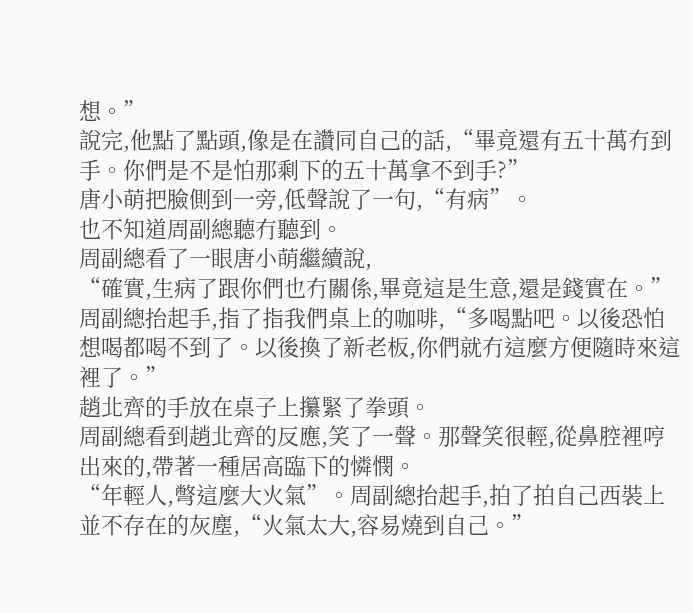想。”
說完,他點了點頭,像是在讚同自己的話,“畢竟還有五十萬冇到手。你們是不是怕那剩下的五十萬拿不到手?”
唐小萌把臉側到一旁,低聲說了一句,“有病”。
也不知道周副總聽冇聽到。
周副總看了一眼唐小萌繼續說,
“確實,生病了跟你們也冇關係,畢竟這是生意,還是錢實在。”
周副總抬起手,指了指我們桌上的咖啡,“多喝點吧。以後恐怕想喝都喝不到了。以後換了新老板,你們就冇這麼方便隨時來這裡了。”
趙北齊的手放在桌子上攥緊了拳頭。
周副總看到趙北齊的反應,笑了一聲。那聲笑很輕,從鼻腔裡哼出來的,帶著一種居高臨下的憐憫。
“年輕人,彆這麼大火氣”。周副總抬起手,拍了拍自己西裝上並不存在的灰塵,“火氣太大,容易燒到自己。”